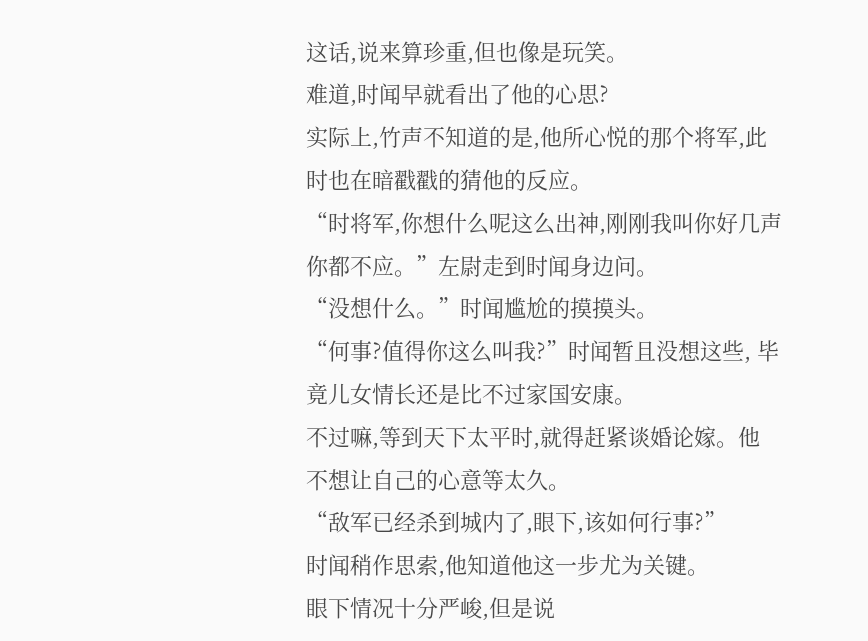这话,说来算珍重,但也像是玩笑。
难道,时闻早就看出了他的心思?
实际上,竹声不知道的是,他所心悦的那个将军,此时也在暗戳戳的猜他的反应。
“时将军,你想什么呢这么出神,刚刚我叫你好几声你都不应。”左尉走到时闻身边问。
“没想什么。”时闻尴尬的摸摸头。
“何事?值得你这么叫我?”时闻暂且没想这些, 毕竟儿女情长还是比不过家国安康。
不过嘛,等到天下太平时,就得赶紧谈婚论嫁。他 不想让自己的心意等太久。
“敌军已经杀到城内了,眼下,该如何行事?”
时闻稍作思索,他知道他这一步尤为关键。
眼下情况十分严峻,但是说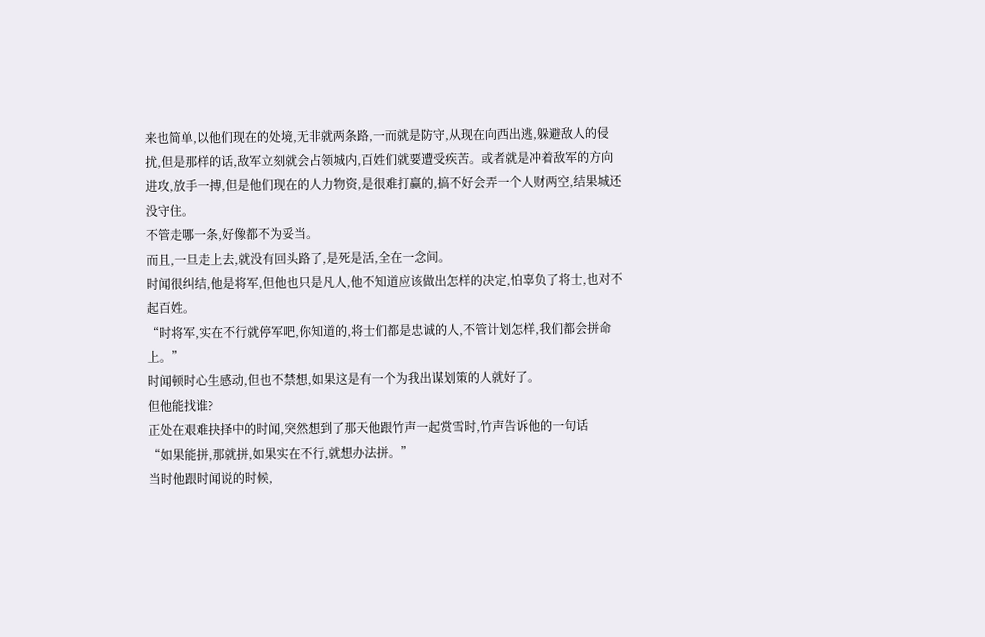来也简单,以他们现在的处境,无非就两条路,一而就是防守,从现在向西出逃,躲避敌人的侵扰,但是那样的话,敌军立刻就会占领城内,百姓们就要遭受疾苦。或者就是冲着敌军的方向进攻,放手一搏,但是他们现在的人力物资,是很难打赢的,搞不好会弄一个人财两空,结果城还没守住。
不管走哪一条,好像都不为妥当。
而且,一旦走上去,就没有回头路了,是死是活,全在一念间。
时闻很纠结,他是将军,但他也只是凡人,他不知道应该做出怎样的决定,怕辜负了将士,也对不起百姓。
“时将军,实在不行就停军吧,你知道的,将士们都是忠诚的人,不管计划怎样,我们都会拼命上。”
时闻顿时心生感动,但也不禁想,如果这是有一个为我出谋划策的人就好了。
但他能找谁?
正处在艰难抉择中的时闻,突然想到了那天他跟竹声一起赏雪时,竹声告诉他的一句话
“如果能拼,那就拼,如果实在不行,就想办法拼。”
当时他跟时闻说的时候,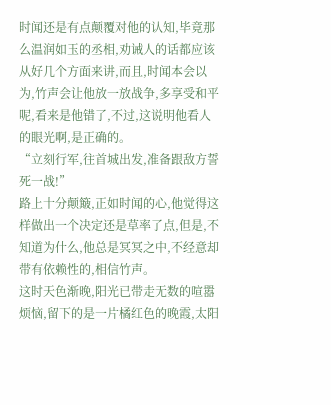时闻还是有点颠覆对他的认知,毕竟那么温润如玉的丞相,劝诫人的话都应该从好几个方面来讲,而且,时闻本会以为,竹声会让他放一放战争,多享受和平呢,看来是他错了,不过,这说明他看人的眼光啊,是正确的。
“立刻行军,往首城出发,准备跟敌方誓死一战!”
路上十分颠簸,正如时闻的心,他觉得这样做出一个决定还是草率了点,但是,不知道为什么,他总是冥冥之中,不经意却带有依赖性的,相信竹声。
这时天色渐晚,阳光已带走无数的喧嚣烦恼,留下的是一片橘红色的晚霞,太阳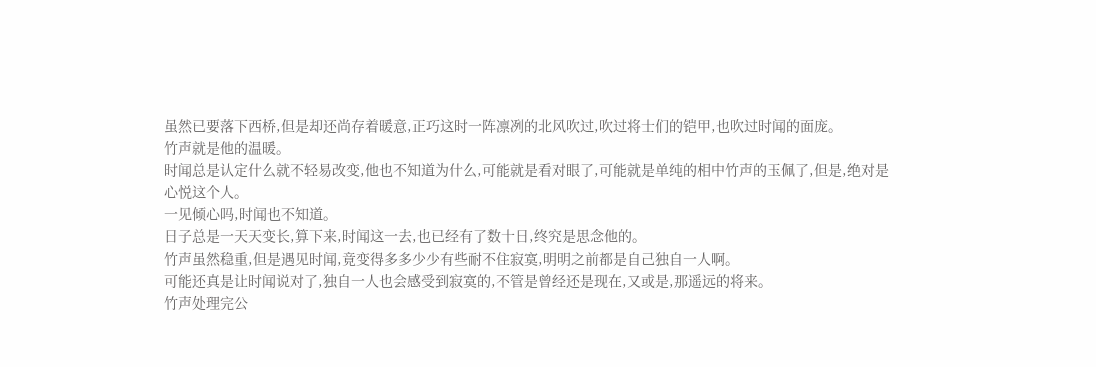虽然已要落下西桥,但是却还尚存着暖意,正巧这时一阵凛冽的北风吹过,吹过将士们的铠甲,也吹过时闻的面庞。
竹声就是他的温暖。
时闻总是认定什么就不轻易改变,他也不知道为什么,可能就是看对眼了,可能就是单纯的相中竹声的玉佩了,但是,绝对是心悦这个人。
一见倾心吗,时闻也不知道。
日子总是一天天变长,算下来,时闻这一去,也已经有了数十日,终究是思念他的。
竹声虽然稳重,但是遇见时闻,竟变得多多少少有些耐不住寂寞,明明之前都是自己独自一人啊。
可能还真是让时闻说对了,独自一人也会感受到寂寞的,不管是曾经还是现在,又或是,那遥远的将来。
竹声处理完公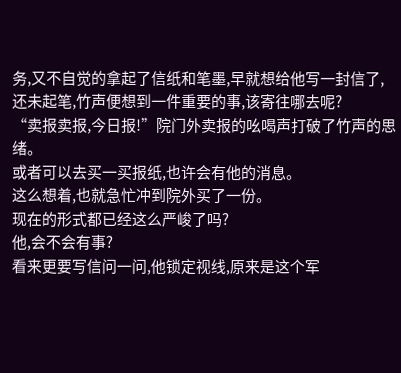务,又不自觉的拿起了信纸和笔墨,早就想给他写一封信了,还未起笔,竹声便想到一件重要的事,该寄往哪去呢?
“卖报卖报,今日报!”院门外卖报的吆喝声打破了竹声的思绪。
或者可以去买一买报纸,也许会有他的消息。
这么想着,也就急忙冲到院外买了一份。
现在的形式都已经这么严峻了吗?
他,会不会有事?
看来更要写信问一问,他锁定视线,原来是这个军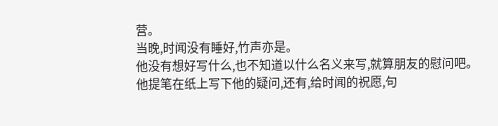营。
当晚,时闻没有睡好,竹声亦是。
他没有想好写什么,也不知道以什么名义来写,就算朋友的慰问吧。
他提笔在纸上写下他的疑问,还有,给时闻的祝愿,句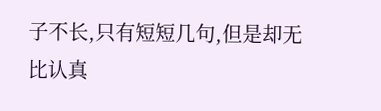子不长,只有短短几句,但是却无比认真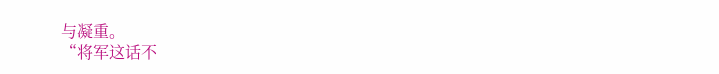与凝重。
“将军这话不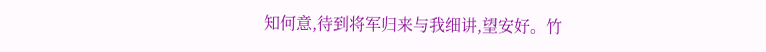知何意,待到将军归来与我细讲,望安好。竹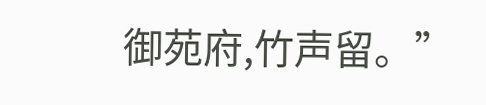御苑府,竹声留。”